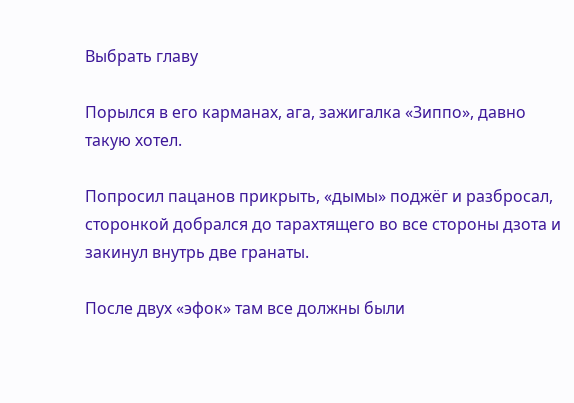Выбрать главу

Порылся в его карманах, ага, зажигалка «Зиппо», давно такую хотел.

Попросил пацанов прикрыть, «дымы» поджёг и разбросал, сторонкой добрался до тарахтящего во все стороны дзота и закинул внутрь две гранаты.

После двух «эфок» там все должны были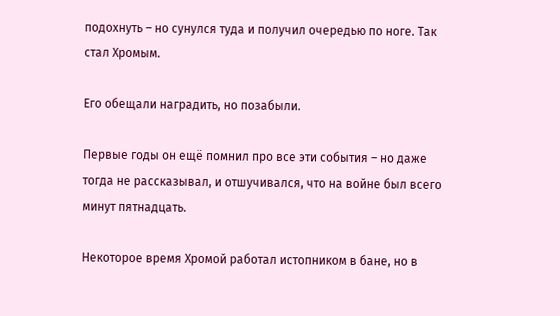подохнуть – но сунулся туда и получил очередью по ноге. Так стал Хромым.

Его обещали наградить, но позабыли.

Первые годы он ещё помнил про все эти события – но даже тогда не рассказывал, и отшучивался, что на войне был всего минут пятнадцать.

Некоторое время Хромой работал истопником в бане, но в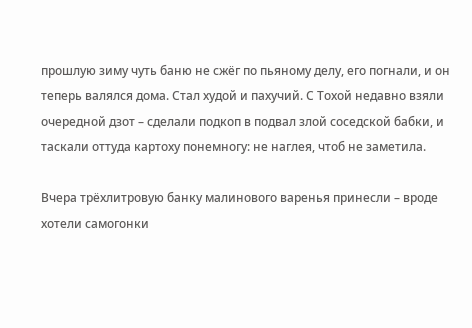прошлую зиму чуть баню не сжёг по пьяному делу, его погнали, и он теперь валялся дома. Стал худой и пахучий. С Тохой недавно взяли очередной дзот – сделали подкоп в подвал злой соседской бабки, и таскали оттуда картоху понемногу: не наглея, чтоб не заметила.

Вчера трёхлитровую банку малинового варенья принесли – вроде хотели самогонки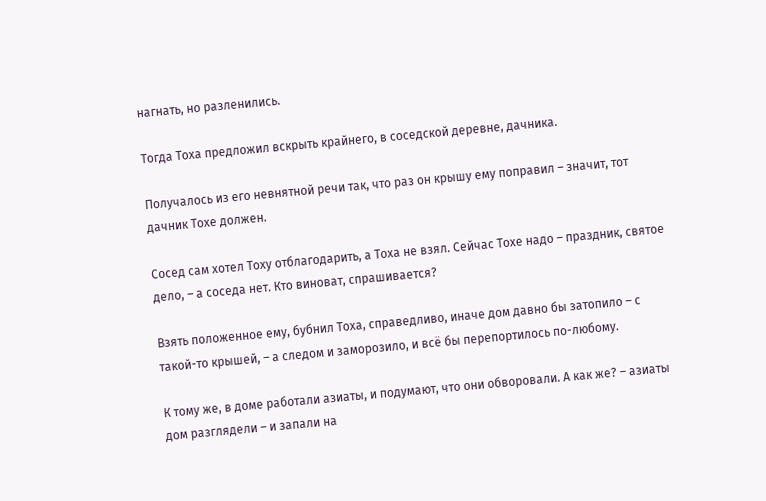нагнать, но разленились.

Тогда Тоха предложил вскрыть крайнего, в соседской деревне, дачника.

Получалось из его невнятной речи так, что раз он крышу ему поправил – значит, тот дачник Тохе должен.

Сосед сам хотел Тоху отблагодарить, а Тоха не взял. Сейчас Тохе надо – праздник, святое дело, – а соседа нет. Кто виноват, спрашивается?

Взять положенное ему, бубнил Тоха, справедливо, иначе дом давно бы затопило – с такой-то крышей, – а следом и заморозило, и всё бы перепортилось по-любому.

К тому же, в доме работали азиаты, и подумают, что они обворовали. А как же? – азиаты дом разглядели – и запали на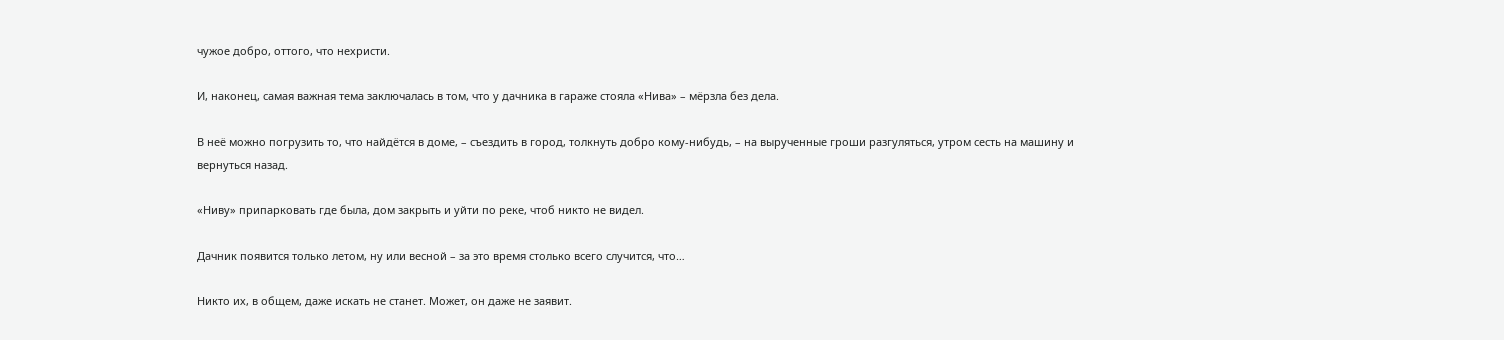чужое добро, оттого, что нехристи.

И, наконец, самая важная тема заключалась в том, что у дачника в гараже стояла «Нива» – мёрзла без дела.

В неё можно погрузить то, что найдётся в доме, – съездить в город, толкнуть добро кому-нибудь, – на вырученные гроши разгуляться, утром сесть на машину и вернуться назад.

«Ниву» припарковать где была, дом закрыть и уйти по реке, чтоб никто не видел.

Дачник появится только летом, ну или весной – за это время столько всего случится, что…

Никто их, в общем, даже искать не станет. Может, он даже не заявит.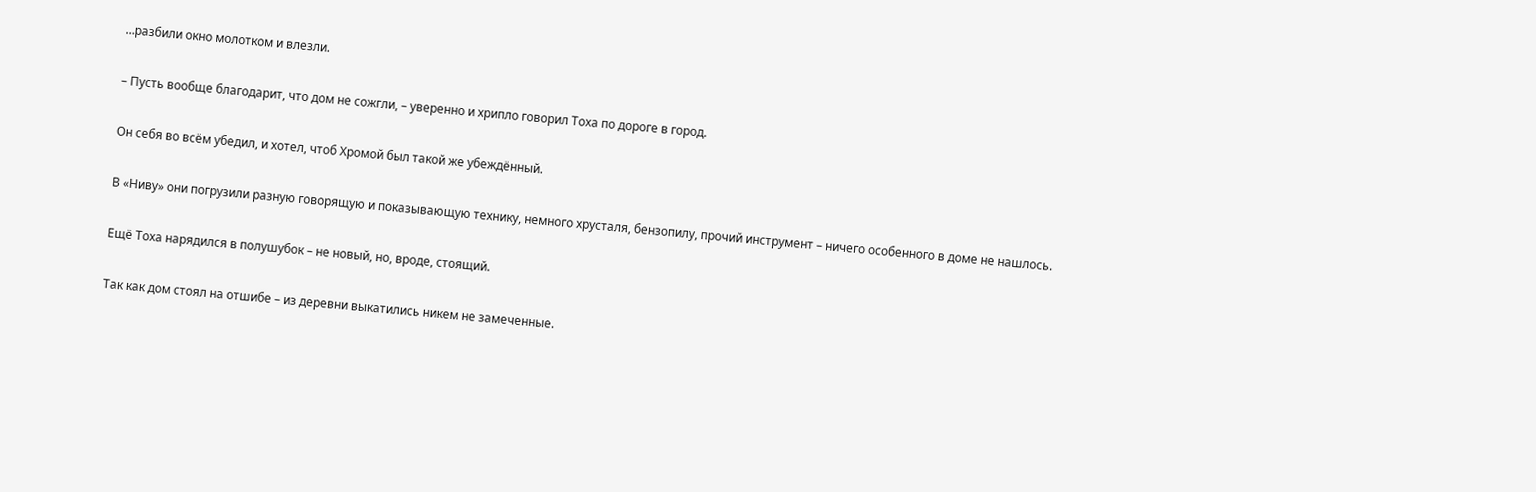…разбили окно молотком и влезли.

– Пусть вообще благодарит, что дом не сожгли, – уверенно и хрипло говорил Тоха по дороге в город.

Он себя во всём убедил, и хотел, чтоб Хромой был такой же убеждённый.

В «Ниву» они погрузили разную говорящую и показывающую технику, немного хрусталя, бензопилу, прочий инструмент – ничего особенного в доме не нашлось.

Ещё Тоха нарядился в полушубок – не новый, но, вроде, стоящий.

Так как дом стоял на отшибе – из деревни выкатились никем не замеченные.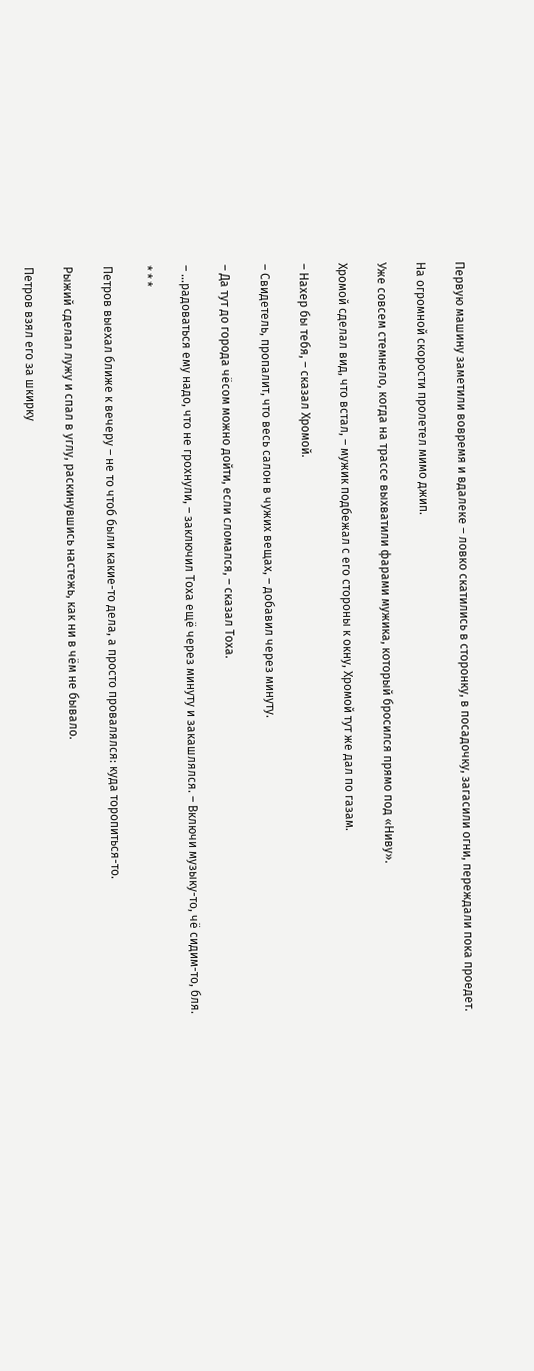Первую машину заметили вовремя и вдалеке – ловко скатились в сторонку, в посадочку, загасили огни, переждали пока проедет.

На огромной скорости пролетел мимо джип.

Уже совсем стемнело, когда на трассе выхватили фарами мужика, который бросился прямо под «Ниву».

Хромой сделал вид, что встал, – мужик подбежал с его стороны к окну, Хромой тут же дал по газам.

– Нахер бы тебя, – сказал Хромой.

– Свидетель, пропалит, что весь салон в чужих вещах, – добавил через минуту.

– Да тут до города чёсом можно дойти, если сломался, – сказал Тоха.

– …радоваться ему надо, что не грохнули, – заключил Тоха ещё через минуту и закашлялся. – Включи музыку-то, чё сидим-то, бля.

* * *

Петров выехал ближе к вечеру – не то чтоб были какие-то дела, а просто провалялся: куда торопиться-то.

Рыжий сделал лужу и спал в углу, раскинувшись настежь, как ни в чём не бывало.

Петров взял его за шкирку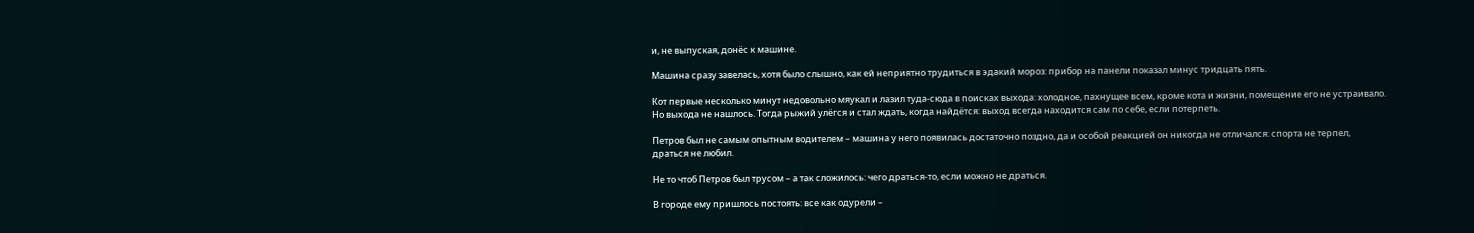и, не выпуская, донёс к машине.

Машина сразу завелась, хотя было слышно, как ей неприятно трудиться в эдакий мороз: прибор на панели показал минус тридцать пять.

Кот первые несколько минут недовольно мяукал и лазил туда-сюда в поисках выхода: холодное, пахнущее всем, кроме кота и жизни, помещение его не устраивало. Но выхода не нашлось. Тогда рыжий улёгся и стал ждать, когда найдётся: выход всегда находится сам по себе, если потерпеть.

Петров был не самым опытным водителем – машина у него появилась достаточно поздно, да и особой реакцией он никогда не отличался: спорта не терпел, драться не любил.

Не то чтоб Петров был трусом – а так сложилось: чего драться-то, если можно не драться.

В городе ему пришлось постоять: все как одурели –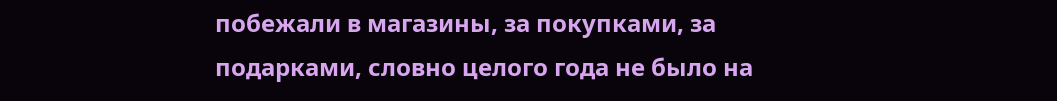побежали в магазины, за покупками, за подарками, словно целого года не было на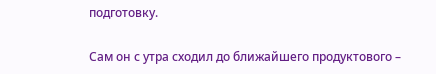подготовку.

Сам он с утра сходил до ближайшего продуктового –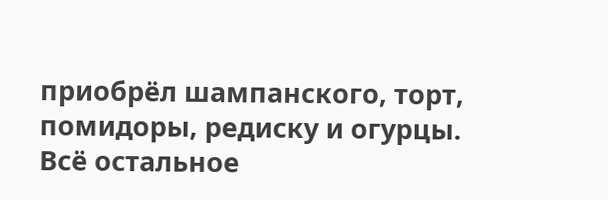приобрёл шампанского, торт, помидоры, редиску и огурцы. Всё остальное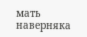мать наверняка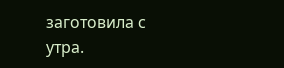заготовила с утра.